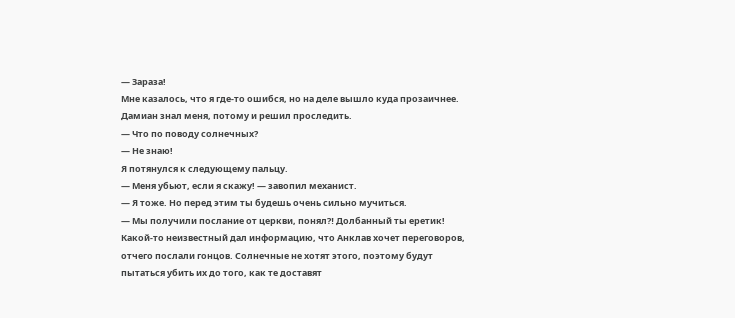— Зараза!
Мне казалось, что я где-то ошибся, но на деле вышло куда прозаичнее. Дамиан знал меня, потому и решил проследить.
— Что по поводу солнечных?
— Не знаю!
Я потянулся к следующему пальцу.
— Меня убьют, если я скажу! — завопил механист.
— Я тоже. Но перед этим ты будешь очень сильно мучиться.
— Мы получили послание от церкви, понял⁈ Долбанный ты еретик! Какой-то неизвестный дал информацию, что Анклав хочет переговоров, отчего послали гонцов. Солнечные не хотят этого, поэтому будут пытаться убить их до того, как те доставят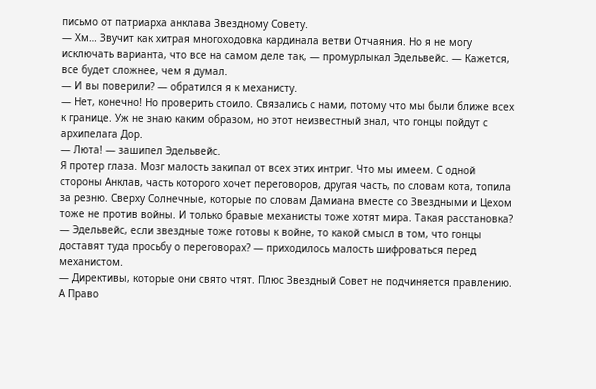письмо от патриарха анклава Звездному Совету.
— Хм… Звучит как хитрая многоходовка кардинала ветви Отчаяния. Но я не могу исключать варианта, что все на самом деле так, — промурлыкал Эдельвейс. — Кажется, все будет сложнее, чем я думал.
— И вы поверили? — обратился я к механисту.
— Нет, конечно! Но проверить стоило. Связались с нами, потому что мы были ближе всех к границе. Уж не знаю каким образом, но этот неизвестный знал, что гонцы пойдут с архипелага Дор.
— Люта! — зашипел Эдельвейс.
Я протер глаза. Мозг малость закипал от всех этих интриг. Что мы имеем. С одной стороны Анклав, часть которого хочет переговоров, другая часть, по словам кота, топила за резню. Сверху Солнечные, которые по словам Дамиана вместе со Звездными и Цехом тоже не против войны. И только бравые механисты тоже хотят мира. Такая расстановка?
— Эдельвейс, если звездные тоже готовы к войне, то какой смысл в том, что гонцы доставят туда просьбу о переговорах? — приходилось малость шифроваться перед механистом.
— Директивы, которые они свято чтят. Плюс Звездный Совет не подчиняется правлению. А Право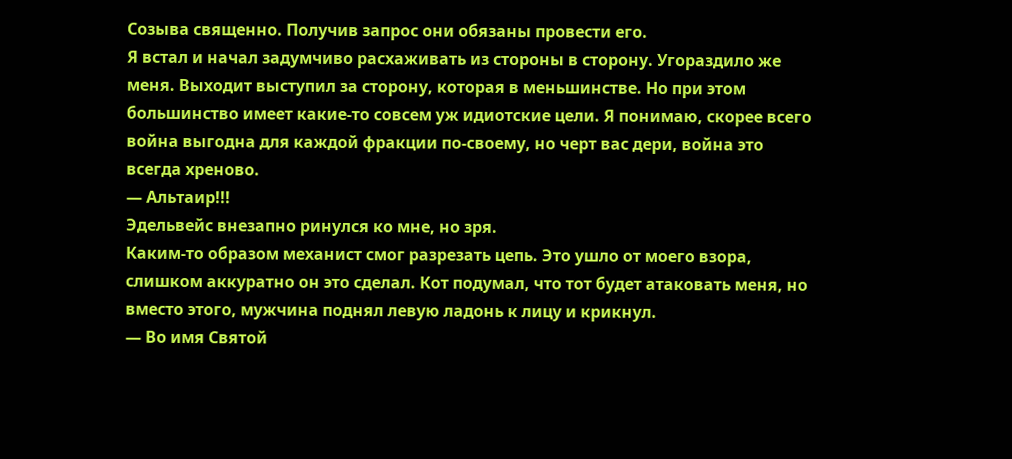Созыва священно. Получив запрос они обязаны провести его.
Я встал и начал задумчиво расхаживать из стороны в сторону. Угораздило же меня. Выходит выступил за сторону, которая в меньшинстве. Но при этом большинство имеет какие-то совсем уж идиотские цели. Я понимаю, скорее всего война выгодна для каждой фракции по-своему, но черт вас дери, война это всегда хреново.
— Альтаир!!!
Эдельвейс внезапно ринулся ко мне, но зря.
Каким-то образом механист смог разрезать цепь. Это ушло от моего взора, слишком аккуратно он это сделал. Кот подумал, что тот будет атаковать меня, но вместо этого, мужчина поднял левую ладонь к лицу и крикнул.
— Во имя Святой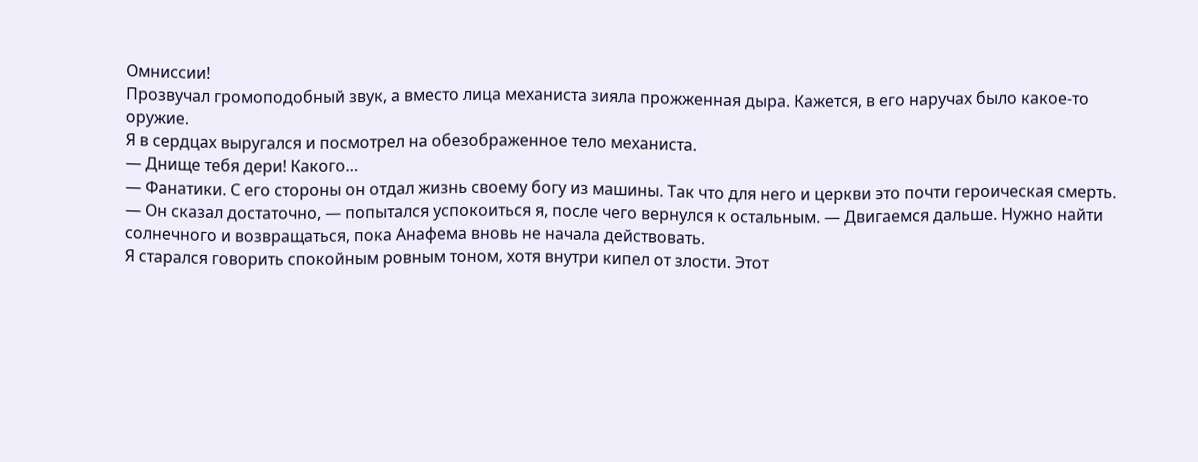Омниссии!
Прозвучал громоподобный звук, а вместо лица механиста зияла прожженная дыра. Кажется, в его наручах было какое-то оружие.
Я в сердцах выругался и посмотрел на обезображенное тело механиста.
— Днище тебя дери! Какого…
— Фанатики. С его стороны он отдал жизнь своему богу из машины. Так что для него и церкви это почти героическая смерть.
— Он сказал достаточно, — попытался успокоиться я, после чего вернулся к остальным. — Двигаемся дальше. Нужно найти солнечного и возвращаться, пока Анафема вновь не начала действовать.
Я старался говорить спокойным ровным тоном, хотя внутри кипел от злости. Этот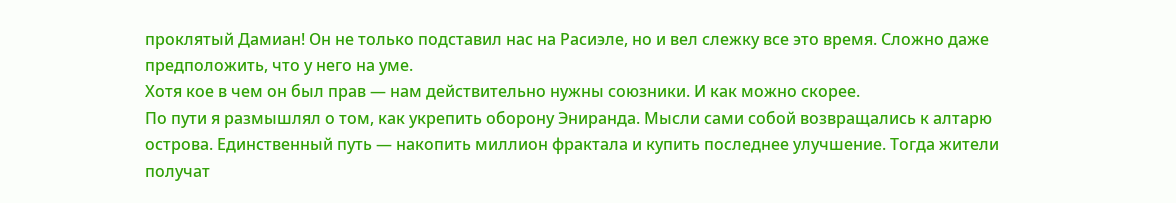проклятый Дамиан! Он не только подставил нас на Расиэле, но и вел слежку все это время. Сложно даже предположить, что у него на уме.
Хотя кое в чем он был прав — нам действительно нужны союзники. И как можно скорее.
По пути я размышлял о том, как укрепить оборону Эниранда. Мысли сами собой возвращались к алтарю острова. Единственный путь — накопить миллион фрактала и купить последнее улучшение. Тогда жители получат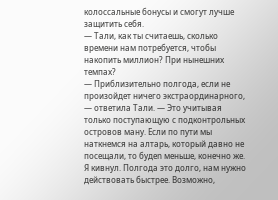колоссальные бонусы и смогут лучше защитить себя.
— Тали, как ты считаешь, сколько времени нам потребуется, чтобы накопить миллион? При нынешних темпах?
— Приблизительно полгода, если не произойдет ничего экстраординарного, — ответила Тали. — Это учитывая только поступающую с подконтрольных островов ману. Если по пути мы наткнемся на алтарь, который давно не посещали, то будеn меньше, конечно же.
Я кивнул. Полгода это долго, нам нужно действовать быстрее. Возможно,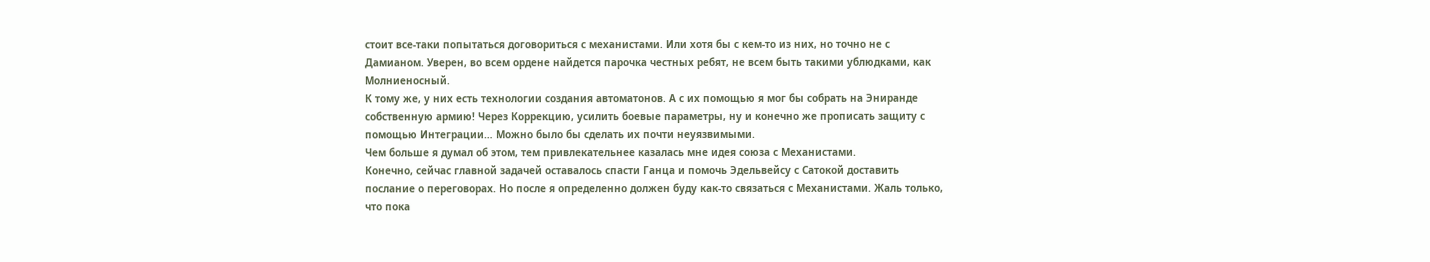стоит все-таки попытаться договориться с механистами. Или хотя бы с кем-то из них, но точно не с Дамианом. Уверен, во всем ордене найдется парочка честных ребят, не всем быть такими ублюдками, как Молниеносный.
К тому же, у них есть технологии создания автоматонов. А с их помощью я мог бы собрать на Эниранде собственную армию! Через Коррекцию, усилить боевые параметры, ну и конечно же прописать защиту с помощью Интеграции… Можно было бы сделать их почти неуязвимыми.
Чем больше я думал об этом, тем привлекательнее казалась мне идея союза с Механистами.
Конечно, сейчас главной задачей оставалось спасти Ганца и помочь Эдельвейсу с Сатокой доставить послание о переговорах. Но после я определенно должен буду как-то связаться с Механистами. Жаль только, что пока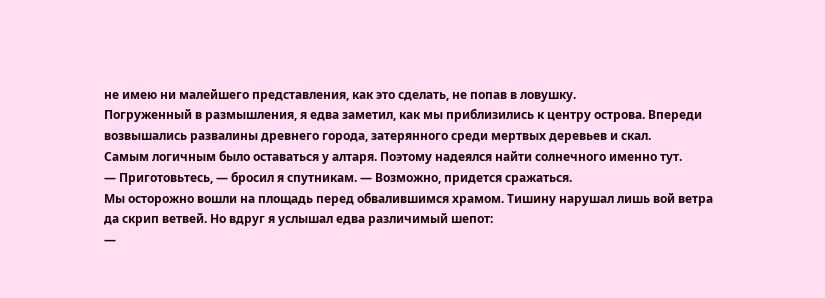не имею ни малейшего представления, как это сделать, не попав в ловушку.
Погруженный в размышления, я едва заметил, как мы приблизились к центру острова. Впереди возвышались развалины древнего города, затерянного среди мертвых деревьев и скал.
Самым логичным было оставаться у алтаря. Поэтому надеялся найти солнечного именно тут.
— Приготовьтесь, — бросил я спутникам. — Возможно, придется сражаться.
Мы осторожно вошли на площадь перед обвалившимся храмом. Тишину нарушал лишь вой ветра да скрип ветвей. Но вдруг я услышал едва различимый шепот:
—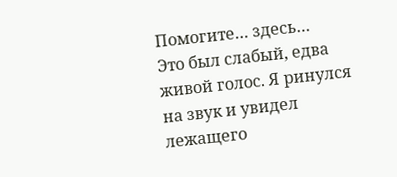Помогите… здесь…
Это был слабый, едва живой голос. Я ринулся на звук и увидел лежащего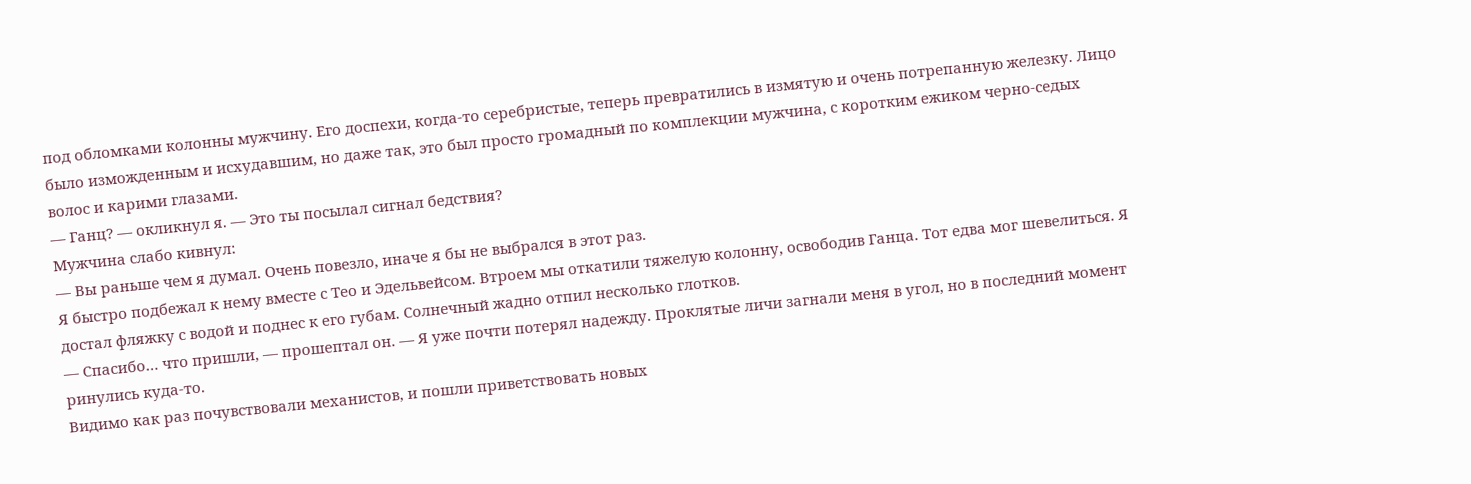под обломками колонны мужчину. Его доспехи, когда-то серебристые, теперь превратились в измятую и очень потрепанную железку. Лицо было изможденным и исхудавшим, но даже так, это был просто громадный по комплекции мужчина, с коротким ежиком черно-седых волос и карими глазами.
— Ганц? — окликнул я. — Это ты посылал сигнал бедствия?
Мужчина слабо кивнул:
— Вы раньше чем я думал. Очень повезло, иначе я бы не выбрался в этот раз.
Я быстро подбежал к нему вместе с Тео и Эдельвейсом. Втроем мы откатили тяжелую колонну, освободив Ганца. Тот едва мог шевелиться. Я достал фляжку с водой и поднес к его губам. Солнечный жадно отпил несколько глотков.
— Спасибо… что пришли, — прошептал он. — Я уже почти потерял надежду. Проклятые личи загнали меня в угол, но в последний момент ринулись куда-то.
Видимо как раз почувствовали механистов, и пошли приветствовать новых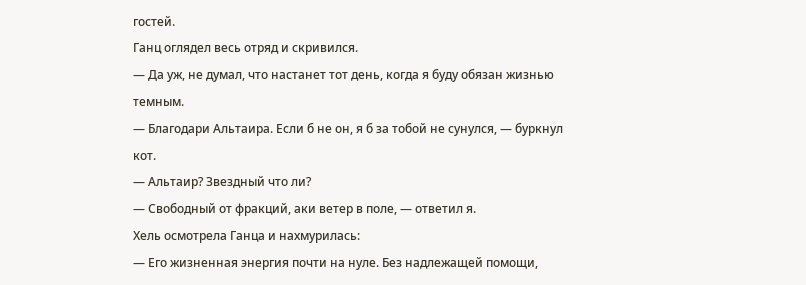гостей.
Ганц оглядел весь отряд и скривился.
— Да уж, не думал, что настанет тот день, когда я буду обязан жизнью темным.
— Благодари Альтаира. Если б не он, я б за тобой не сунулся, — буркнул кот.
— Альтаир? Звездный что ли?
— Свободный от фракций, аки ветер в поле, — ответил я.
Хель осмотрела Ганца и нахмурилась:
— Его жизненная энергия почти на нуле. Без надлежащей помощи,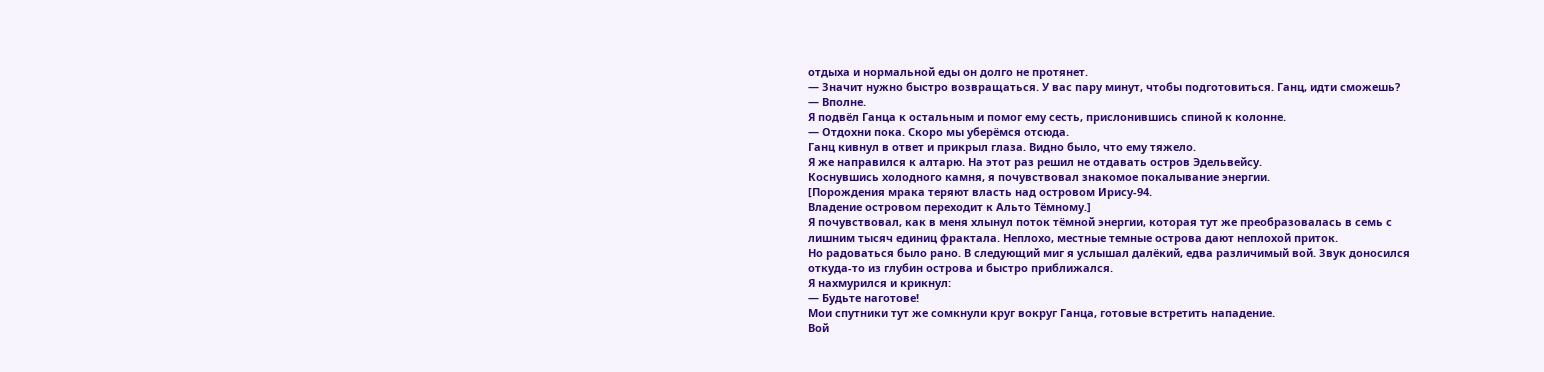отдыха и нормальной еды он долго не протянет.
— Значит нужно быстро возвращаться. У вас пару минут, чтобы подготовиться. Ганц, идти сможешь?
— Вполне.
Я подвёл Ганца к остальным и помог ему сесть, прислонившись спиной к колонне.
— Отдохни пока. Скоро мы уберёмся отсюда.
Ганц кивнул в ответ и прикрыл глаза. Видно было, что ему тяжело.
Я же направился к алтарю. На этот раз решил не отдавать остров Эдельвейсу.
Коснувшись холодного камня, я почувствовал знакомое покалывание энергии.
[Порождения мрака теряют власть над островом Ирису-94.
Владение островом переходит к Альто Тёмному.]
Я почувствовал, как в меня хлынул поток тёмной энергии, которая тут же преобразовалась в семь с лишним тысяч единиц фрактала. Неплохо, местные темные острова дают неплохой приток.
Но радоваться было рано. В следующий миг я услышал далёкий, едва различимый вой. Звук доносился откуда-то из глубин острова и быстро приближался.
Я нахмурился и крикнул:
— Будьте наготове!
Мои спутники тут же сомкнули круг вокруг Ганца, готовые встретить нападение.
Вой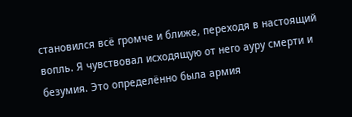становился всё громче и ближе, переходя в настоящий вопль. Я чувствовал исходящую от него ауру смерти и безумия. Это определённо была армия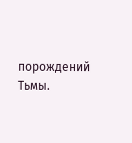порождений Тьмы.